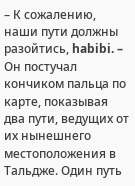– К сожалению, наши пути должны разойтись, habibi. – Он постучал кончиком пальца по карте, показывая два пути, ведущих от их нынешнего местоположения в Тальдже. Один путь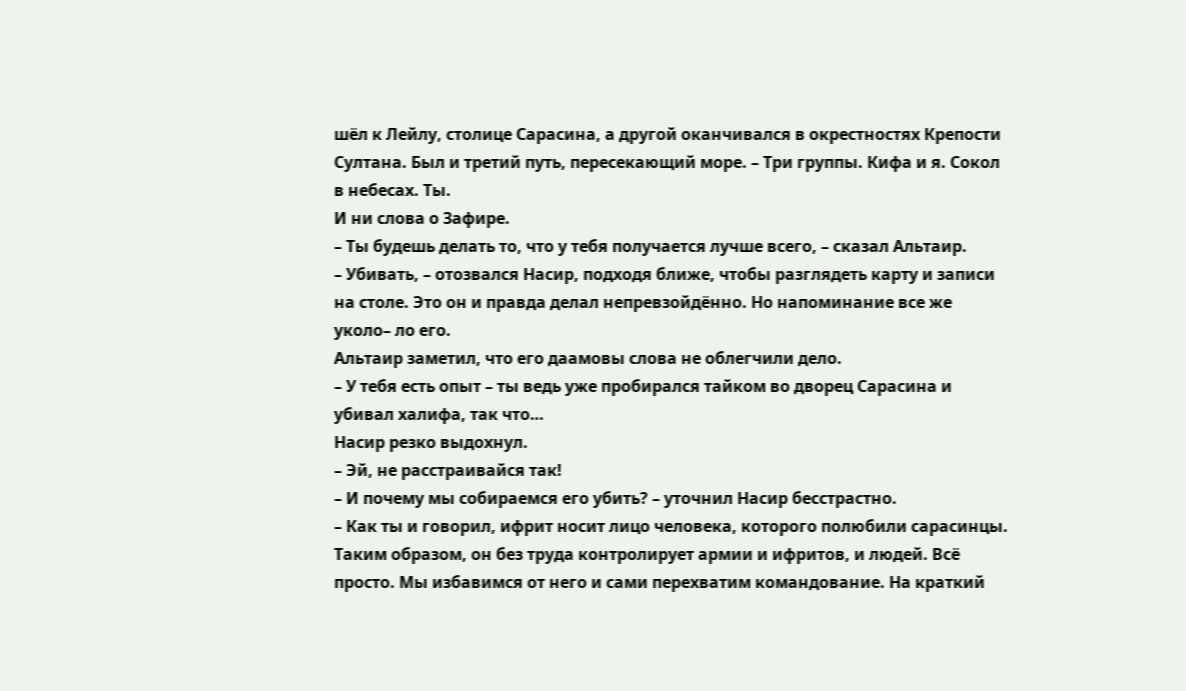шёл к Лейлу, столице Сарасина, а другой оканчивался в окрестностях Крепости Султана. Был и третий путь, пересекающий море. – Три группы. Кифа и я. Сокол в небесах. Ты.
И ни слова о Зафире.
– Ты будешь делать то, что у тебя получается лучше всего, – сказал Альтаир.
– Убивать, – отозвался Насир, подходя ближе, чтобы разглядеть карту и записи на столе. Это он и правда делал непревзойдённо. Но напоминание все же уколо– ло его.
Альтаир заметил, что его даамовы слова не облегчили дело.
– У тебя есть опыт – ты ведь уже пробирался тайком во дворец Сарасина и убивал халифа, так что…
Насир резко выдохнул.
– Эй, не расстраивайся так!
– И почему мы собираемся его убить? – уточнил Насир бесстрастно.
– Как ты и говорил, ифрит носит лицо человека, которого полюбили сарасинцы. Таким образом, он без труда контролирует армии и ифритов, и людей. Всё просто. Мы избавимся от него и сами перехватим командование. На краткий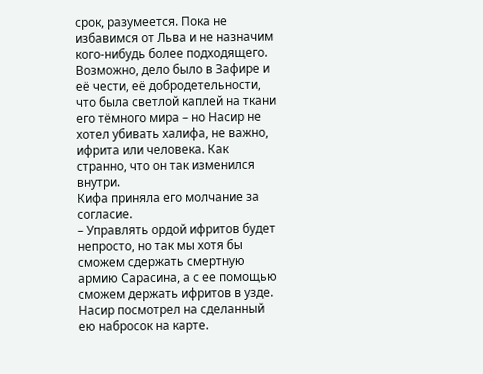срок, разумеется. Пока не избавимся от Льва и не назначим кого-нибудь более подходящего.
Возможно, дело было в Зафире и её чести, её добродетельности, что была светлой каплей на ткани его тёмного мира – но Насир не хотел убивать халифа, не важно, ифрита или человека. Как странно, что он так изменился внутри.
Кифа приняла его молчание за согласие.
– Управлять ордой ифритов будет непросто, но так мы хотя бы сможем сдержать смертную армию Сарасина, а с ее помощью сможем держать ифритов в узде.
Насир посмотрел на сделанный ею набросок на карте.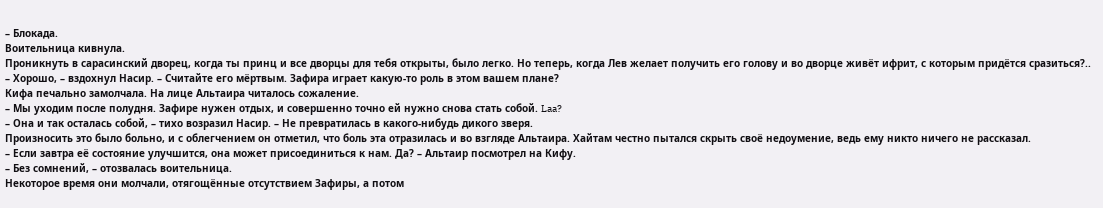– Блокада.
Воительница кивнула.
Проникнуть в сарасинский дворец, когда ты принц и все дворцы для тебя открыты, было легко. Но теперь, когда Лев желает получить его голову и во дворце живёт ифрит, с которым придётся сразиться?..
– Хорошо, – вздохнул Насир. – Считайте его мёртвым. Зафира играет какую-то роль в этом вашем плане?
Кифа печально замолчала. На лице Альтаира читалось сожаление.
– Мы уходим после полудня. Зафире нужен отдых, и совершенно точно ей нужно снова стать собой. Laa?
– Она и так осталась собой, – тихо возразил Насир. – Не превратилась в какого-нибудь дикого зверя.
Произносить это было больно, и с облегчением он отметил, что боль эта отразилась и во взгляде Альтаира. Хайтам честно пытался скрыть своё недоумение, ведь ему никто ничего не рассказал.
– Если завтра её состояние улучшится, она может присоединиться к нам. Да? – Альтаир посмотрел на Кифу.
– Без сомнений, – отозвалась воительница.
Некоторое время они молчали, отягощённые отсутствием Зафиры, а потом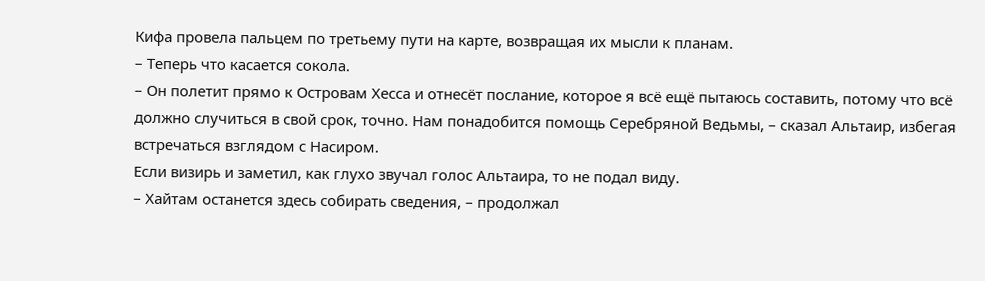Кифа провела пальцем по третьему пути на карте, возвращая их мысли к планам.
– Теперь что касается сокола.
– Он полетит прямо к Островам Хесса и отнесёт послание, которое я всё ещё пытаюсь составить, потому что всё должно случиться в свой срок, точно. Нам понадобится помощь Серебряной Ведьмы, – сказал Альтаир, избегая встречаться взглядом с Насиром.
Если визирь и заметил, как глухо звучал голос Альтаира, то не подал виду.
– Хайтам останется здесь собирать сведения, – продолжал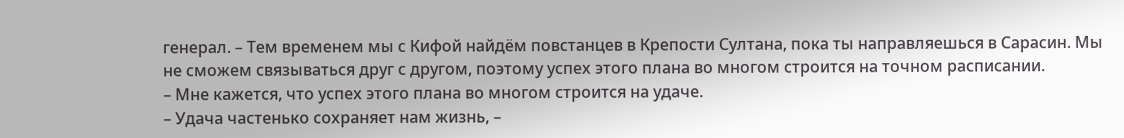генерал. – Тем временем мы с Кифой найдём повстанцев в Крепости Султана, пока ты направляешься в Сарасин. Мы не сможем связываться друг с другом, поэтому успех этого плана во многом строится на точном расписании.
– Мне кажется, что успех этого плана во многом строится на удаче.
– Удача частенько сохраняет нам жизнь, –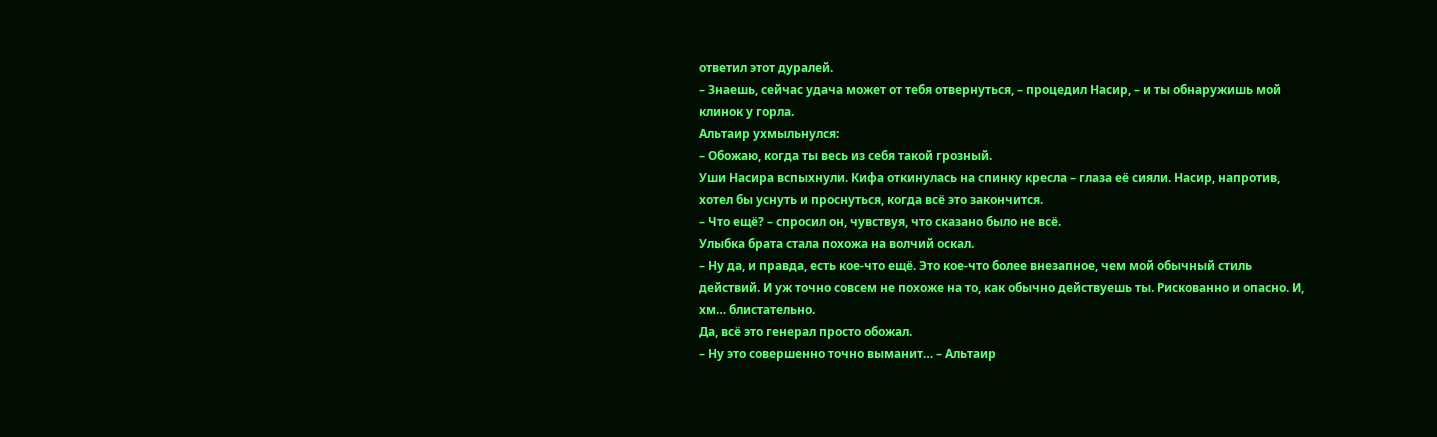ответил этот дуралей.
– Знаешь, сейчас удача может от тебя отвернуться, – процедил Насир, – и ты обнаружишь мой клинок у горла.
Альтаир ухмыльнулся:
– Обожаю, когда ты весь из себя такой грозный.
Уши Насира вспыхнули. Кифа откинулась на спинку кресла – глаза её сияли. Насир, напротив, хотел бы уснуть и проснуться, когда всё это закончится.
– Что ещё? – спросил он, чувствуя, что сказано было не всё.
Улыбка брата стала похожа на волчий оскал.
– Ну да, и правда, есть кое-что ещё. Это кое-что более внезапное, чем мой обычный стиль действий. И уж точно совсем не похоже на то, как обычно действуешь ты. Рискованно и опасно. И, хм… блистательно.
Да, всё это генерал просто обожал.
– Ну это совершенно точно выманит… – Альтаир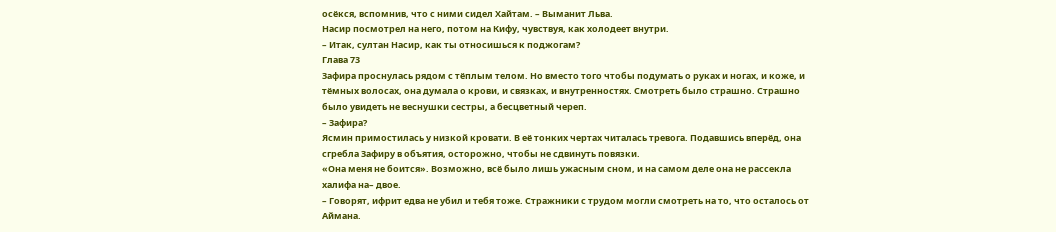осёкся, вспомнив, что с ними сидел Хайтам. – Выманит Льва.
Насир посмотрел на него, потом на Кифу, чувствуя, как холодеет внутри.
– Итак, султан Насир, как ты относишься к поджогам?
Глава 73
Зафира проснулась рядом с тёплым телом. Но вместо того чтобы подумать о руках и ногах, и коже, и тёмных волосах, она думала о крови, и связках, и внутренностях. Смотреть было страшно. Страшно было увидеть не веснушки сестры, а бесцветный череп.
– Зафира?
Ясмин примостилась у низкой кровати. В её тонких чертах читалась тревога. Подавшись вперёд, она сгребла Зафиру в объятия, осторожно, чтобы не сдвинуть повязки.
«Она меня не боится». Возможно, всё было лишь ужасным сном, и на самом деле она не рассекла халифа на– двое.
– Говорят, ифрит едва не убил и тебя тоже. Стражники с трудом могли смотреть на то, что осталось от Аймана.